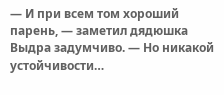— И при всем том хороший парень, — заметил дядюшка Выдра задумчиво. — Но никакой устойчивости…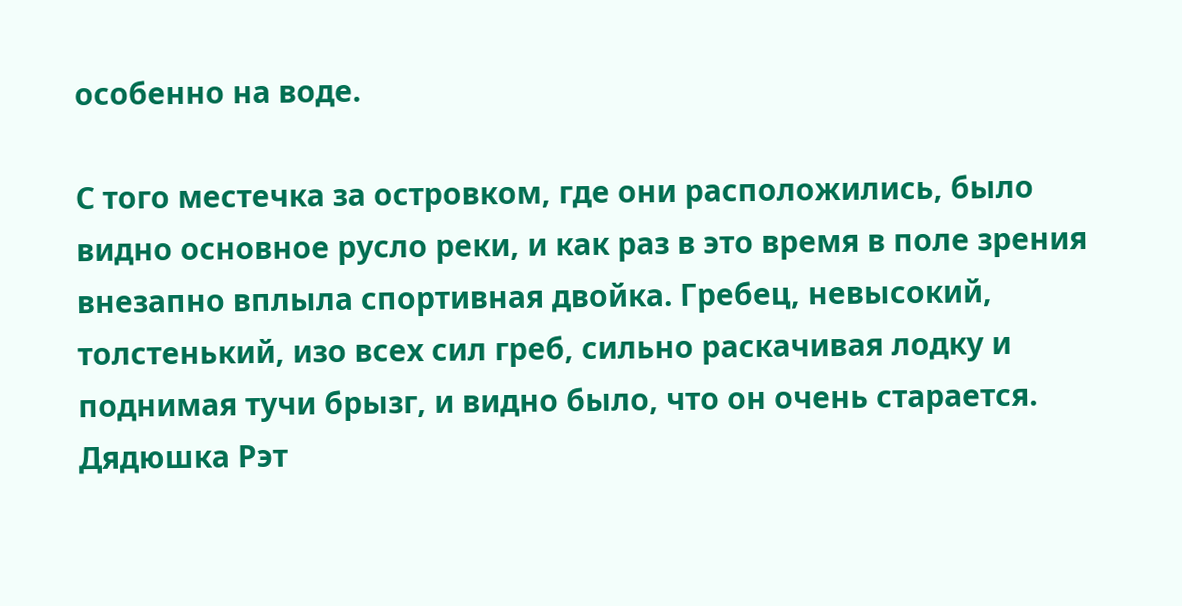особенно на воде.

С того местечка за островком, где они расположились, было видно основное русло реки, и как раз в это время в поле зрения внезапно вплыла спортивная двойка. Гребец, невысокий, толстенький, изо всех сил греб, сильно раскачивая лодку и поднимая тучи брызг, и видно было, что он очень старается. Дядюшка Рэт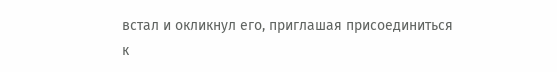встал и окликнул его, приглашая присоединиться к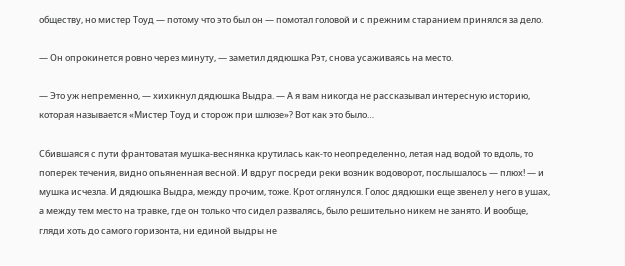обществу, но мистер Тоуд — потому что это был он — помотал головой и с прежним старанием принялся за дело.

— Он опрокинется ровно через минуту, — заметил дядюшка Рэт, снова усаживаясь на место.

— Это уж непременно, — хихикнул дядюшка Выдра. — А я вам никогда не рассказывал интересную историю, которая называется «Мистер Тоуд и сторож при шлюзе»? Вот как это было…

Сбившаяся с пути франтоватая мушка-веснянка крутилась как-то неопределенно, летая над водой то вдоль, то поперек течения, видно опьяненная весной. И вдруг посреди реки возник водоворот, послышалось — плюх! — и мушка исчезла. И дядюшка Выдра, между прочим, тоже. Крот оглянулся. Голос дядюшки еще звенел у него в ушах, а между тем место на травке, где он только что сидел развалясь, было решительно никем не занято. И вообще, гляди хоть до самого горизонта, ни единой выдры не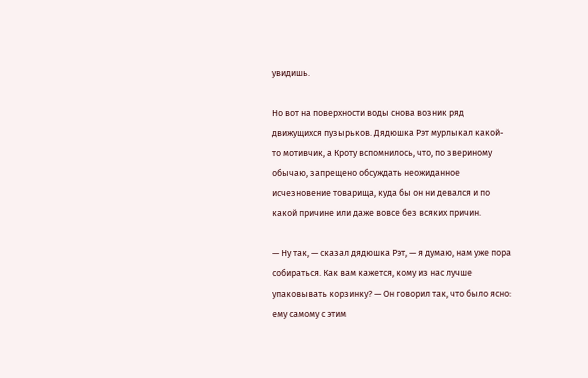увидишь.

Но вот на поверхности воды снова возник ряд движущихся пузырьков. Дядюшка Рэт мурлыкал какой-то мотивчик, а Кроту вспомнилось, что, по звериному обычаю, запрещено обсуждать неожиданное исчезновение товарища, куда бы он ни девался и по какой причине или даже вовсе без всяких причин.

— Ну так, — сказал дядюшка Рэт, — я думаю, нам уже пора собираться. Как вам кажется, кому из нас лучше упаковывать корзинку? — Он говорил так, что было ясно: ему самому с этим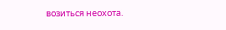возиться неохота.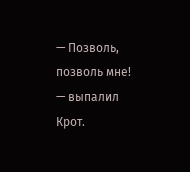— Позволь, позволь мне! — выпалил Крот.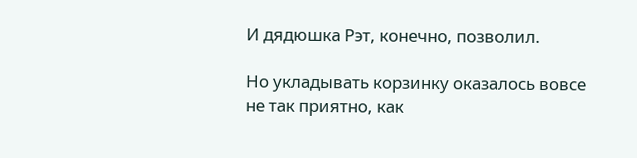И дядюшка Рэт, конечно, позволил.

Но укладывать корзинку оказалось вовсе не так приятно, как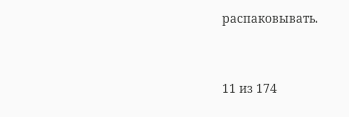распаковывать.



11 из 174